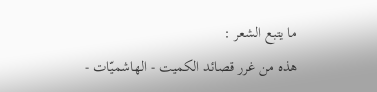ما يتبع الشعر :
هذه من غرر قصائد الكميت - الهاشميّات -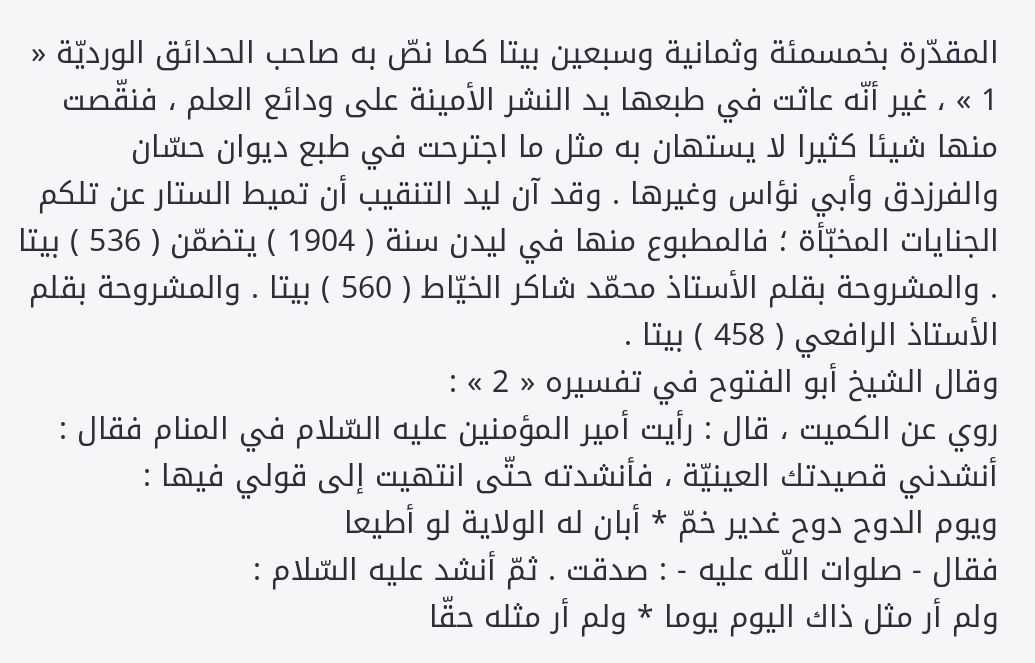المقدّرة بخمسمئة وثمانية وسبعين بيتا كما نصّ به صاحب الحدائق الورديّة « 1 » ، غير أنّه عاثت في طبعها يد النشر الأمينة على ودائع العلم ، فنقّصت منها شيئا كثيرا لا يستهان به مثل ما اجترحت في طبع ديوان حسّان والفرزدق وأبي نؤاس وغيرها . وقد آن ليد التنقيب أن تميط الستار عن تلكم الجنايات المخبّأة ؛ فالمطبوع منها في ليدن سنة ( 1904 ) يتضمّن ( 536 ) بيتا . والمشروحة بقلم الأستاذ محمّد شاكر الخيّاط ( 560 ) بيتا . والمشروحة بقلم الأستاذ الرافعي ( 458 ) بيتا .
وقال الشيخ أبو الفتوح في تفسيره « 2 » :
روي عن الكميت ، قال : رأيت أمير المؤمنين عليه السّلام في المنام فقال :
أنشدني قصيدتك العينيّة ، فأنشدته حتّى انتهيت إلى قولي فيها :
ويوم الدوح دوح غدير خمّ * أبان له الولاية لو أطيعا
فقال - صلوات اللّه عليه - : صدقت . ثمّ أنشد عليه السّلام :
ولم أر مثل ذاك اليوم يوما * ولم أر مثله حقّا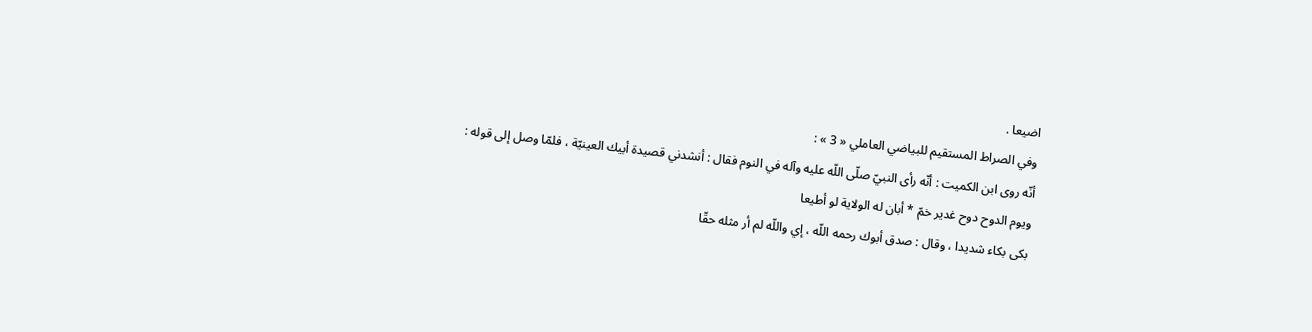اضيعا .
وفي الصراط المستقيم للبياضي العاملي « 3 » :
أنّه روى ابن الكميت : أنّه رأى النبيّ صلّى اللّه عليه وآله في النوم فقال : أنشدني قصيدة أبيك العينيّة ، فلمّا وصل إلى قوله :
ويوم الدوح دوح غدير خمّ * أبان له الولاية لو أطيعا
بكى بكاء شديدا ، وقال : صدق أبوك رحمه اللّه ، إي واللّه لم أر مثله حقّا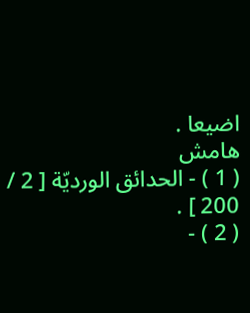اضيعا .
هامش
( 1 ) - الحدائق الورديّة [ 2 / 200 ] .
( 2 ) -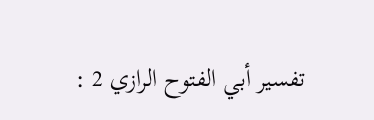تفسير أبي الفتوح الرازي 2 :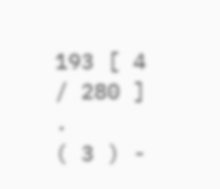193 [ 4 / 280 ] .
( 3 ) -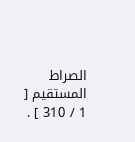الصراط المستقيم [ 1 / 310 ] .